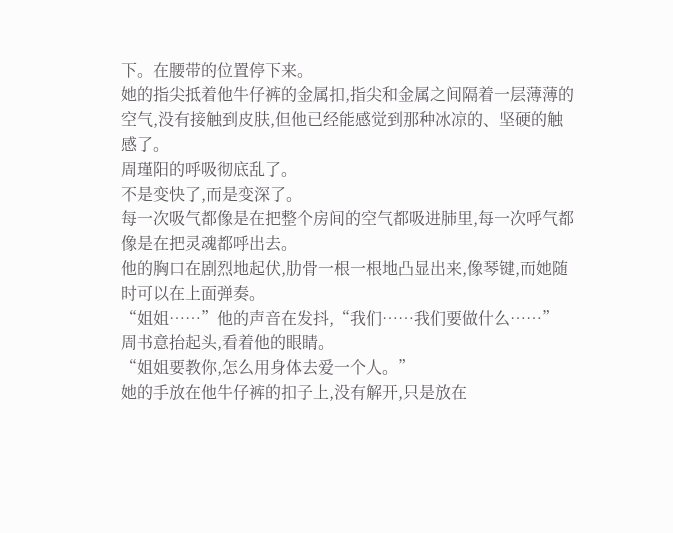下。在腰带的位置停下来。
她的指尖抵着他牛仔裤的金属扣,指尖和金属之间隔着一层薄薄的空气,没有接触到皮肤,但他已经能感觉到那种冰凉的、坚硬的触感了。
周瑾阳的呼吸彻底乱了。
不是变快了,而是变深了。
每一次吸气都像是在把整个房间的空气都吸进肺里,每一次呼气都像是在把灵魂都呼出去。
他的胸口在剧烈地起伏,肋骨一根一根地凸显出来,像琴键,而她随时可以在上面弹奏。
“姐姐……”他的声音在发抖,“我们……我们要做什么……”
周书意抬起头,看着他的眼睛。
“姐姐要教你,怎么用身体去爱一个人。”
她的手放在他牛仔裤的扣子上,没有解开,只是放在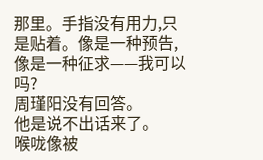那里。手指没有用力,只是贴着。像是一种预告,像是一种征求——我可以吗?
周瑾阳没有回答。
他是说不出话来了。
喉咙像被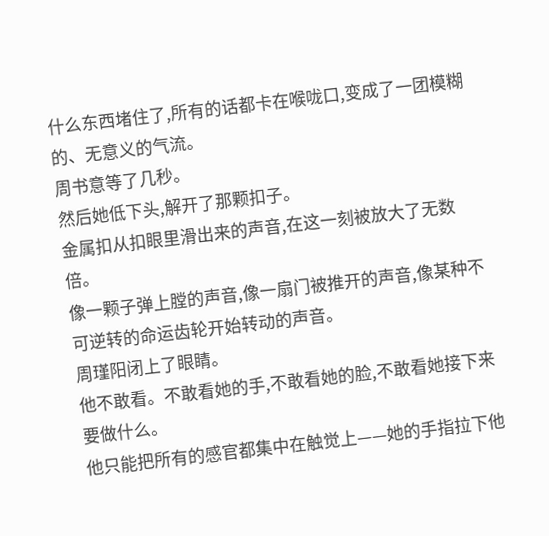什么东西堵住了,所有的话都卡在喉咙口,变成了一团模糊的、无意义的气流。
周书意等了几秒。
然后她低下头,解开了那颗扣子。
金属扣从扣眼里滑出来的声音,在这一刻被放大了无数倍。
像一颗子弹上膛的声音,像一扇门被推开的声音,像某种不可逆转的命运齿轮开始转动的声音。
周瑾阳闭上了眼睛。
他不敢看。不敢看她的手,不敢看她的脸,不敢看她接下来要做什么。
他只能把所有的感官都集中在触觉上——她的手指拉下他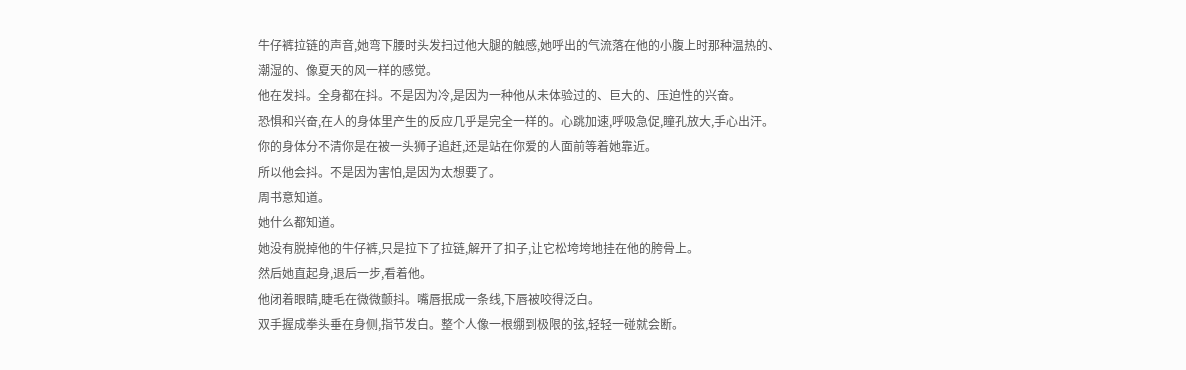牛仔裤拉链的声音,她弯下腰时头发扫过他大腿的触感,她呼出的气流落在他的小腹上时那种温热的、潮湿的、像夏天的风一样的感觉。
他在发抖。全身都在抖。不是因为冷,是因为一种他从未体验过的、巨大的、压迫性的兴奋。
恐惧和兴奋,在人的身体里产生的反应几乎是完全一样的。心跳加速,呼吸急促,瞳孔放大,手心出汗。
你的身体分不清你是在被一头狮子追赶,还是站在你爱的人面前等着她靠近。
所以他会抖。不是因为害怕,是因为太想要了。
周书意知道。
她什么都知道。
她没有脱掉他的牛仔裤,只是拉下了拉链,解开了扣子,让它松垮垮地挂在他的胯骨上。
然后她直起身,退后一步,看着他。
他闭着眼睛,睫毛在微微颤抖。嘴唇抿成一条线,下唇被咬得泛白。
双手握成拳头垂在身侧,指节发白。整个人像一根绷到极限的弦,轻轻一碰就会断。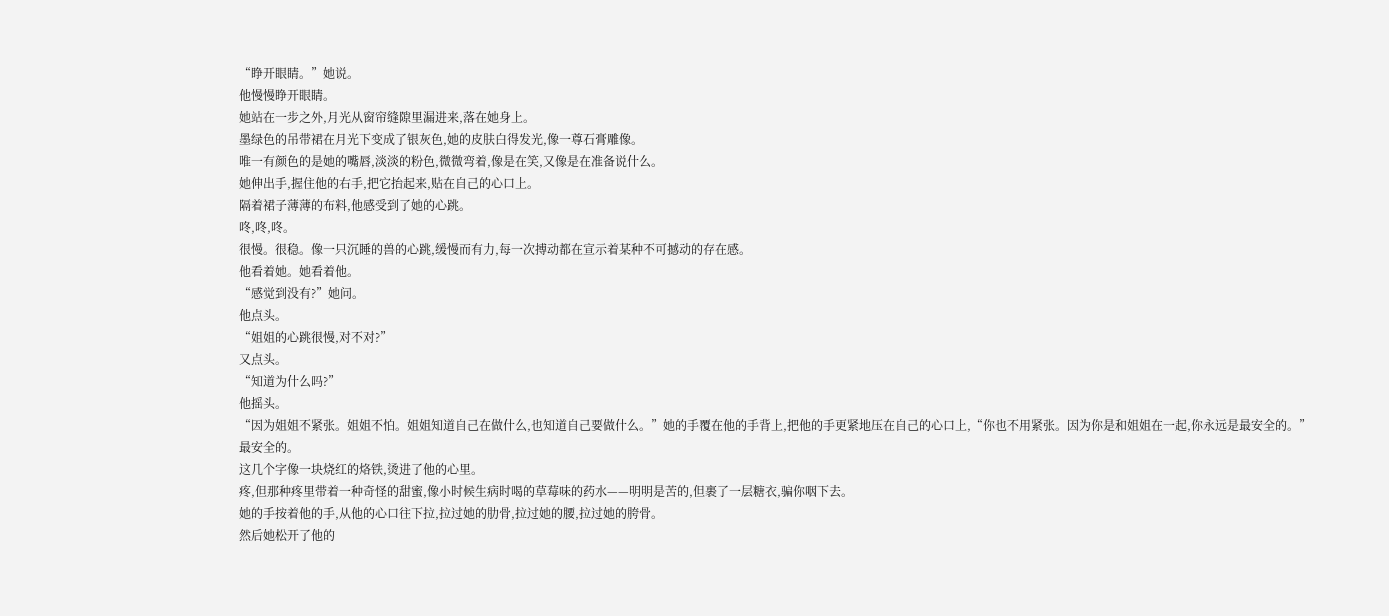“睁开眼睛。”她说。
他慢慢睁开眼睛。
她站在一步之外,月光从窗帘缝隙里漏进来,落在她身上。
墨绿色的吊带裙在月光下变成了银灰色,她的皮肤白得发光,像一尊石膏雕像。
唯一有颜色的是她的嘴唇,淡淡的粉色,微微弯着,像是在笑,又像是在准备说什么。
她伸出手,握住他的右手,把它抬起来,贴在自己的心口上。
隔着裙子薄薄的布料,他感受到了她的心跳。
咚,咚,咚。
很慢。很稳。像一只沉睡的兽的心跳,缓慢而有力,每一次搏动都在宣示着某种不可撼动的存在感。
他看着她。她看着他。
“感觉到没有?”她问。
他点头。
“姐姐的心跳很慢,对不对?”
又点头。
“知道为什么吗?”
他摇头。
“因为姐姐不紧张。姐姐不怕。姐姐知道自己在做什么,也知道自己要做什么。”她的手覆在他的手背上,把他的手更紧地压在自己的心口上,“你也不用紧张。因为你是和姐姐在一起,你永远是最安全的。”
最安全的。
这几个字像一块烧红的烙铁,烫进了他的心里。
疼,但那种疼里带着一种奇怪的甜蜜,像小时候生病时喝的草莓味的药水——明明是苦的,但裹了一层糖衣,骗你咽下去。
她的手按着他的手,从他的心口往下拉,拉过她的肋骨,拉过她的腰,拉过她的胯骨。
然后她松开了他的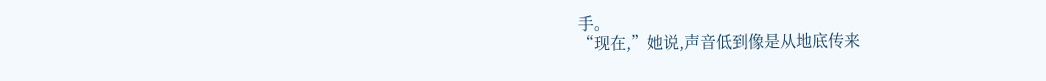手。
“现在,”她说,声音低到像是从地底传来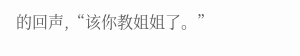的回声,“该你教姐姐了。”